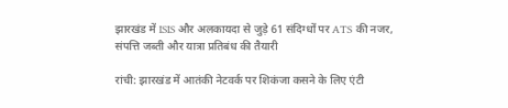झारखंड में ISIS और अलकायदा से जुड़े 61 संदिग्धों पर ATS की नजर, संपत्ति जब्ती और यात्रा प्रतिबंध की तैयारी

रांची: झारखंड में आतंकी नेटवर्क पर शिकंजा कसने के लिए एंटी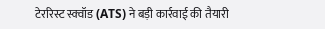टेररिस्ट स्क्वॉड (ATS) ने बड़ी कार्रवाई की तैयारी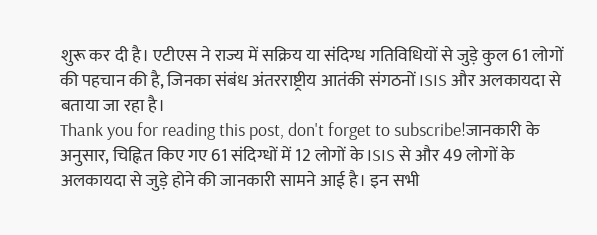शुरू कर दी है। एटीएस ने राज्य में सक्रिय या संदिग्ध गतिविधियों से जुड़े कुल 61 लोगों की पहचान की है, जिनका संबंध अंतरराष्ट्रीय आतंकी संगठनों ISIS और अलकायदा से बताया जा रहा है।
Thank you for reading this post, don't forget to subscribe!जानकारी के अनुसार, चिह्नित किए गए 61 संदिग्धों में 12 लोगों के ISIS से और 49 लोगों के अलकायदा से जुड़े होने की जानकारी सामने आई है। इन सभी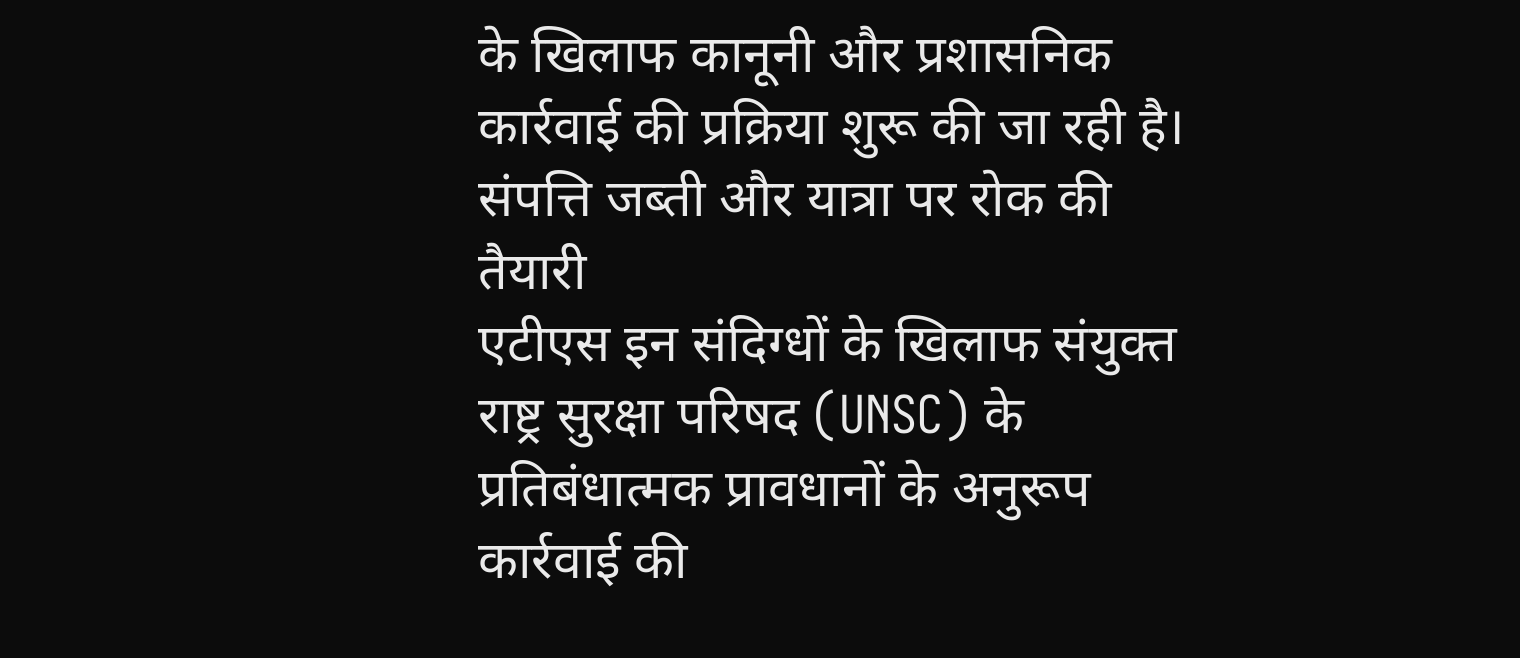के खिलाफ कानूनी और प्रशासनिक कार्रवाई की प्रक्रिया शुरू की जा रही है।
संपत्ति जब्ती और यात्रा पर रोक की तैयारी
एटीएस इन संदिग्धों के खिलाफ संयुक्त राष्ट्र सुरक्षा परिषद (UNSC) के प्रतिबंधात्मक प्रावधानों के अनुरूप कार्रवाई की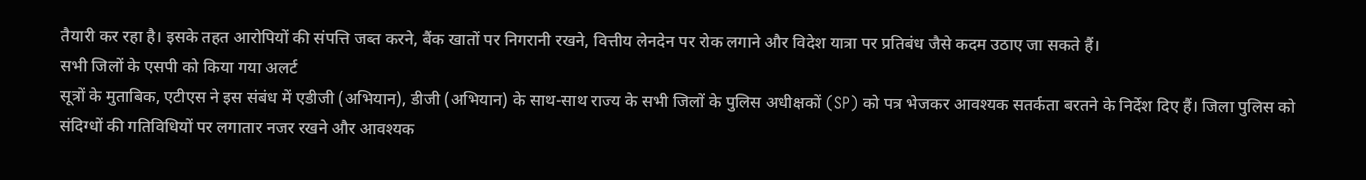तैयारी कर रहा है। इसके तहत आरोपियों की संपत्ति जब्त करने, बैंक खातों पर निगरानी रखने, वित्तीय लेनदेन पर रोक लगाने और विदेश यात्रा पर प्रतिबंध जैसे कदम उठाए जा सकते हैं।
सभी जिलों के एसपी को किया गया अलर्ट
सूत्रों के मुताबिक, एटीएस ने इस संबंध में एडीजी (अभियान), डीजी (अभियान) के साथ-साथ राज्य के सभी जिलों के पुलिस अधीक्षकों (SP) को पत्र भेजकर आवश्यक सतर्कता बरतने के निर्देश दिए हैं। जिला पुलिस को संदिग्धों की गतिविधियों पर लगातार नजर रखने और आवश्यक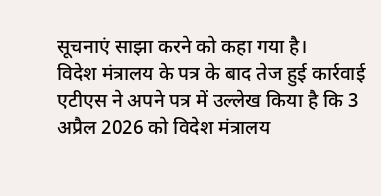सूचनाएं साझा करने को कहा गया है।
विदेश मंत्रालय के पत्र के बाद तेज हुई कार्रवाई
एटीएस ने अपने पत्र में उल्लेख किया है कि 3 अप्रैल 2026 को विदेश मंत्रालय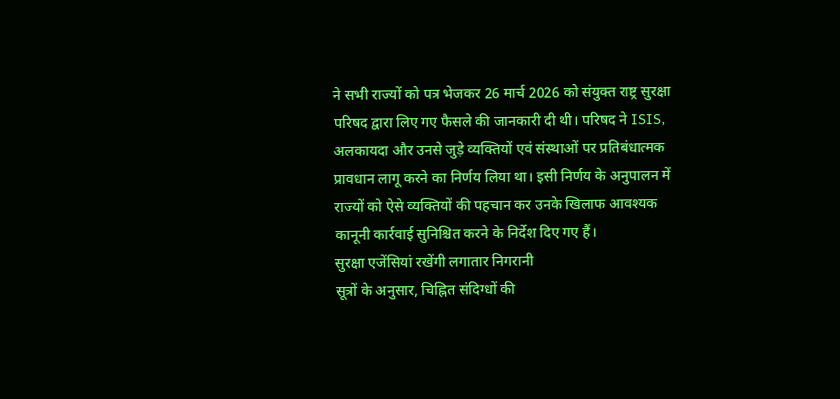ने सभी राज्यों को पत्र भेजकर 26 मार्च 2026 को संयुक्त राष्ट्र सुरक्षा परिषद द्वारा लिए गए फैसले की जानकारी दी थी। परिषद ने ISIS, अलकायदा और उनसे जुड़े व्यक्तियों एवं संस्थाओं पर प्रतिबंधात्मक प्रावधान लागू करने का निर्णय लिया था। इसी निर्णय के अनुपालन में राज्यों को ऐसे व्यक्तियों की पहचान कर उनके खिलाफ आवश्यक कानूनी कार्रवाई सुनिश्चित करने के निर्देश दिए गए हैं।
सुरक्षा एजेंसियां रखेंगी लगातार निगरानी
सूत्रों के अनुसार, चिह्नित संदिग्धों की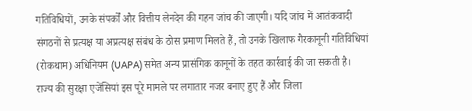गतिविधियों, उनके संपर्कों और वित्तीय लेनदेन की गहन जांच की जाएगी। यदि जांच में आतंकवादी संगठनों से प्रत्यक्ष या अप्रत्यक्ष संबंध के ठोस प्रमाण मिलते हैं, तो उनके खिलाफ गैरकानूनी गतिविधियां (रोकथाम) अधिनियम (UAPA) समेत अन्य प्रासंगिक कानूनों के तहत कार्रवाई की जा सकती है।
राज्य की सुरक्षा एजेंसियां इस पूरे मामले पर लगातार नजर बनाए हुए हैं और जिला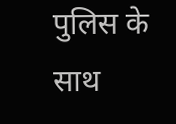पुलिस के साथ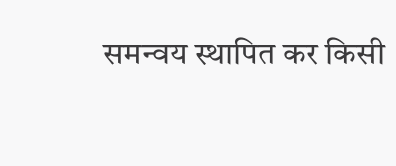समन्वय स्थापित कर किसी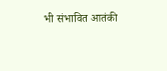भी संभावित आतंकी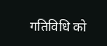गतिविधि को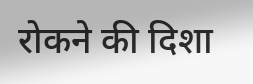रोकने की दिशा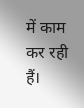में काम कर रही हैं।